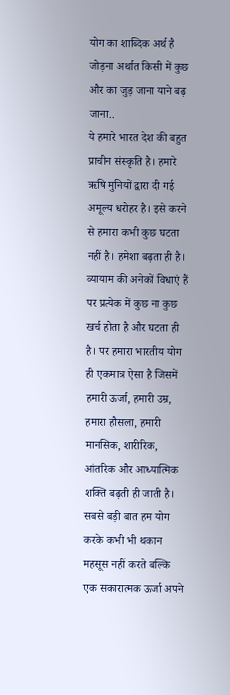योग का शाब्दिक अर्थ है जोड़ना अर्थात किसी में कुछ और का जुड़ जाना याने बढ़ जाना..
ये हमारे भारत देश की बहुत प्राचीन संस्कृति है। हमारे ऋषि मुनियों द्वारा दी गई अमूल्य धरोहर है। इसे करने से हमारा कभी कुछ घटता नहीं है। हमेशा बढ़ता ही है।
व्यायाम की अनेकों विधाएं हैं पर प्रत्येक में कुछ ना कुछ खर्च होता है और घटता ही है। पर हमारा भारतीय योग ही एकमात्र ऐसा है जिसमें हमारी ऊर्जा, हमारी उम्र, हमारा हौसला, हमारी मानसिक, शारीरिक, आंतरिक और आध्यात्मिक शक्ति बढ़ती ही जाती है।
सबसे बड़ी बात हम योग करके कभी भी थकान महसूस नहीं करते बल्कि एक सकारात्मक ऊर्जा अपने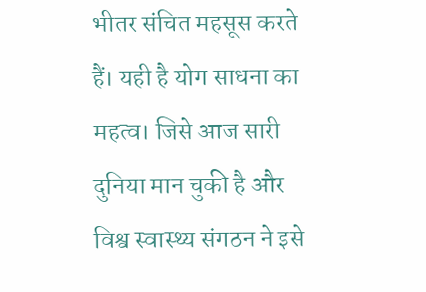भीतर संचित महसूस करते हैं। यही है योग साधना का महत्व। जिसे आज सारी दुनिया मान चुकी है और विश्व स्वास्थ्य संगठन ने इसे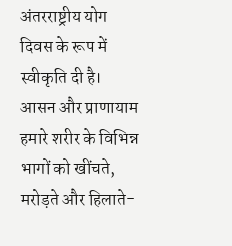अंतरराष्ट्रीय योग दिवस के रूप में स्वीकृति दी है।
आसन और प्राणायाम हमारे शरीर के विभिन्न भागों को खींचते, मरोड़ते और हिलाते-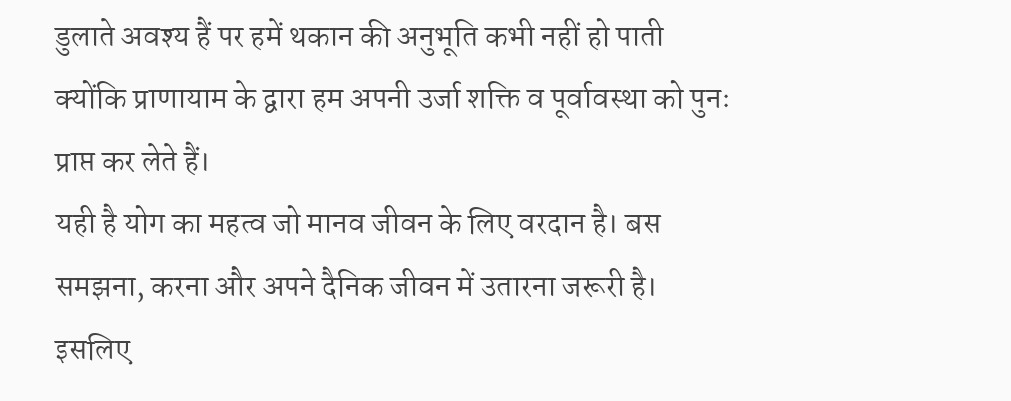डुलाते अवश्य हैं पर हमें थकान की अनुभूति कभी नहीं हो पाती क्योंकि प्राणायाम के द्वारा हम अपनी उर्जा शक्ति व पूर्वावस्था को पुनः प्राप्त कर लेते हैं।
यही है योग का महत्व जो मानव जीवन के लिए वरदान है। बस समझना, करना और अपने दैनिक जीवन में उतारना जरूरी है। इसलिए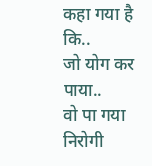कहा गया है कि..
जो योग कर पाया..
वो पा गया निरोगी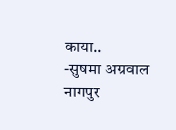काया..
-सुषमा अग्रवाल
नागपुर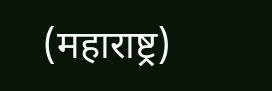(महाराष्ट्र)